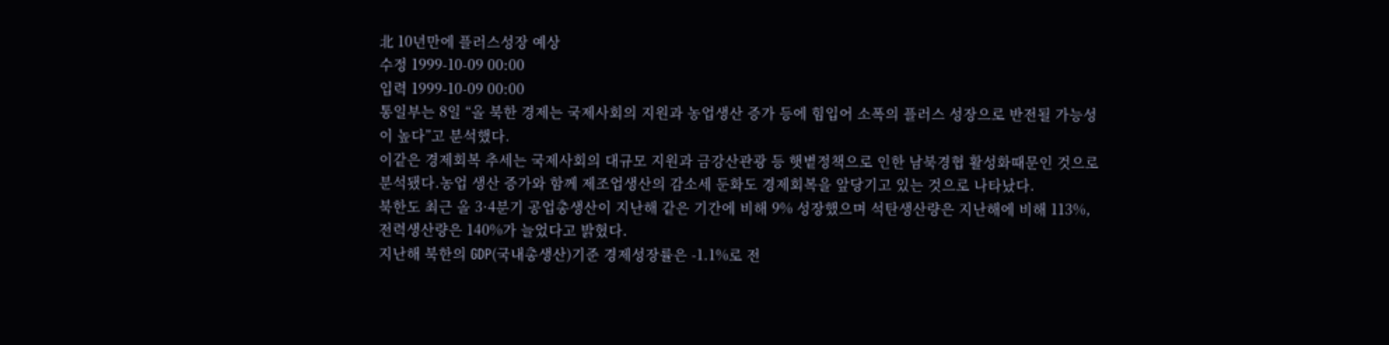北 10년만에 플러스성장 예상
수정 1999-10-09 00:00
입력 1999-10-09 00:00
통일부는 8일 “올 북한 경제는 국제사회의 지원과 농업생산 증가 등에 힘입어 소폭의 플러스 성장으로 반전될 가능성이 높다”고 분석했다.
이같은 경제회복 추세는 국제사회의 대규모 지원과 금강산관광 등 햇볕정책으로 인한 남북경협 활성화때문인 것으로 분석됐다.농업 생산 증가와 함께 제조업생산의 감소세 둔화도 경제회복을 앞당기고 있는 것으로 나타났다.
북한도 최근 올 3·4분기 공업총생산이 지난해 같은 기간에 비해 9% 성장했으며 석탄생산량은 지난해에 비해 113%,전력생산량은 140%가 늘었다고 밝혔다.
지난해 북한의 GDP(국내총생산)기준 경제성장률은 -1.1%로 전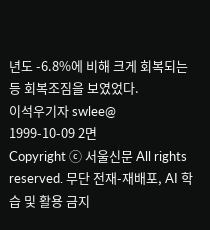년도 -6.8%에 비해 크게 회복되는 등 회복조짐을 보였었다.
이석우기자 swlee@
1999-10-09 2면
Copyright ⓒ 서울신문 All rights reserved. 무단 전재-재배포, AI 학습 및 활용 금지